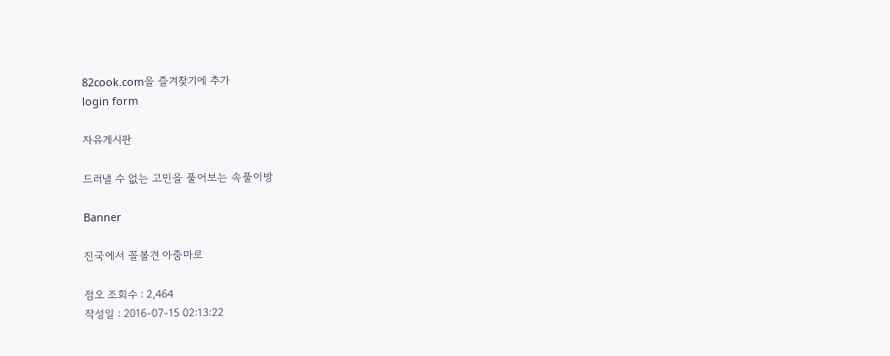82cook.com을 즐겨찾기에 추가
login form

자유게시판

드러낼 수 없는 고민을 풀어보는 속풀이방

Banner

진국에서 꼴볼견 아줌마로

점오 조회수 : 2,464
작성일 : 2016-07-15 02:13:22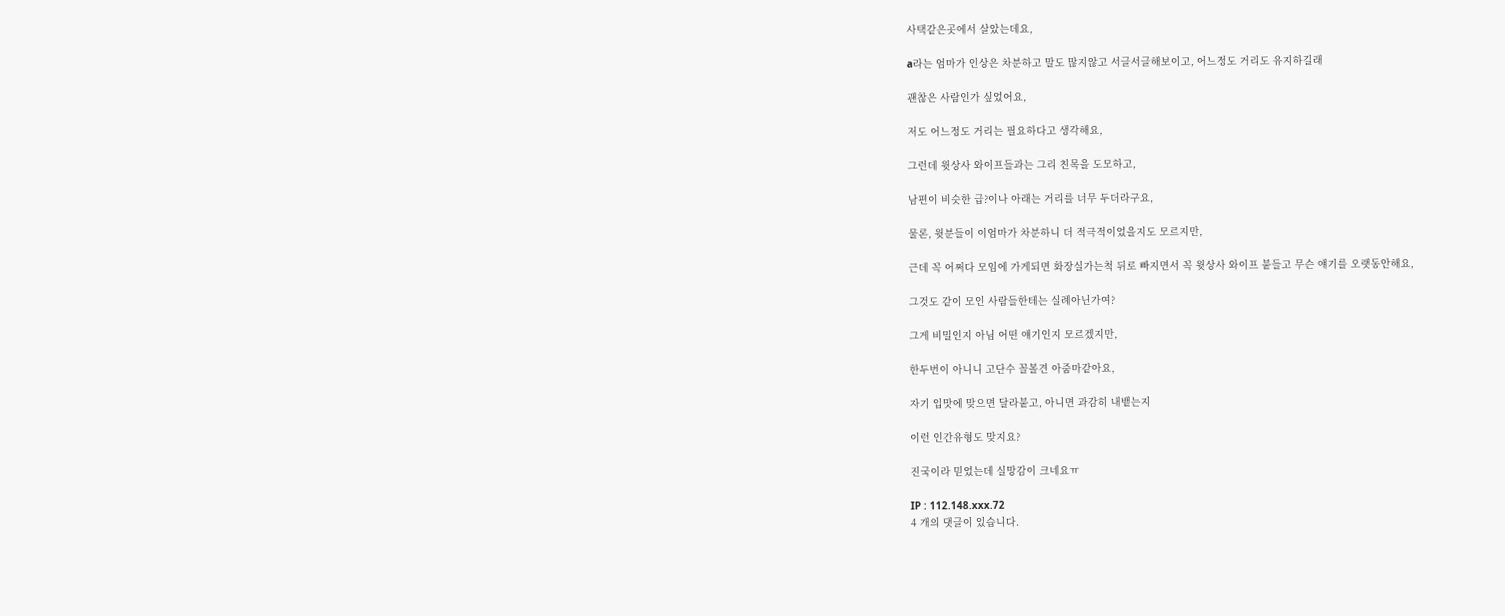사택같은곳에서 살았는데요,

a라는 엄마가 인상은 차분하고 말도 많지않고 서글서글해보이고, 어느정도 거리도 유지하길래

괜찮은 사람인가 싶었어요,

저도 어느정도 거리는 필요하다고 생각해요,

그런데 윗상사 와이프들과는 그리 친목을 도모하고,

남편이 비슷한 급?이나 아래는 거리를 너무 두더라구요,

물론, 윗분들이 이엄마가 차분하니 더 적극적이었을지도 모르지만,

근데 꼭 어쩌다 모임에 가게되면 화장실가는척 뒤로 빠지면서 꼭 윗상사 와이프 붙들고 무슨 얘기를 오랫동안해요,

그것도 같이 모인 사람들한테는 실례아닌가여?

그게 비밀인지 아님 어떤 얘기인지 모르겠지만,

한두번이 아니니 고단수 꼴볼견 아줌마같아요,

자기 입맛에 맞으면 달라붙고, 아니면 과감히 내뱉는지

이런 인간유형도 맞지요?

진국이라 믿었는데 실망감이 크네요ㅠ

IP : 112.148.xxx.72
4 개의 댓글이 있습니다.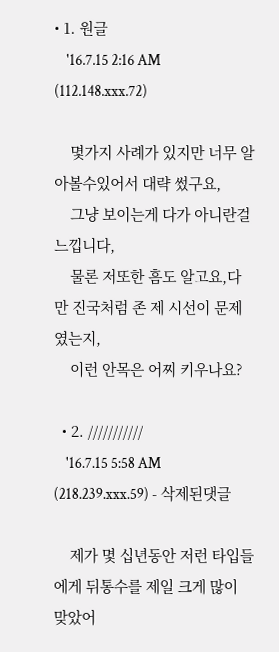• 1. 원글
    '16.7.15 2:16 AM (112.148.xxx.72)

    몇가지 사례가 있지만 너무 알아볼수있어서 대략 썼구요,
    그냥 보이는게 다가 아니란걸 느낍니다,
    물론 저또한 흠도 알고요,다만 진국처럼 존 제 시선이 문제였는지,
    이런 안목은 어찌 키우나요?

  • 2. ///////////
    '16.7.15 5:58 AM (218.239.xxx.59) - 삭제된댓글

    제가 몇 십년동안 저런 타입들에게 뒤통수를 제일 크게 많이 맞았어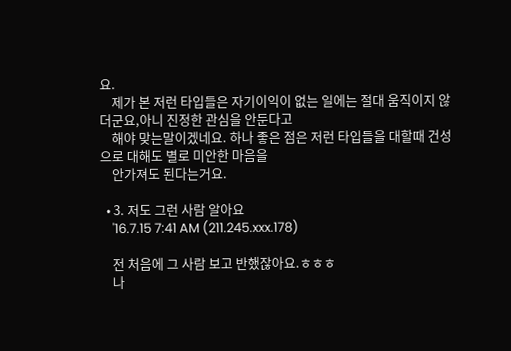요.
    제가 본 저런 타입들은 자기이익이 없는 일에는 절대 움직이지 않더군요,아니 진정한 관심을 안둔다고
    해야 맞는말이겠네요. 하나 좋은 점은 저런 타입들을 대할때 건성으로 대해도 별로 미안한 마음을
    안가져도 된다는거요.

  • 3. 저도 그런 사람 알아요
    '16.7.15 7:41 AM (211.245.xxx.178)

    전 처음에 그 사람 보고 반했잖아요.ㅎㅎㅎ
    나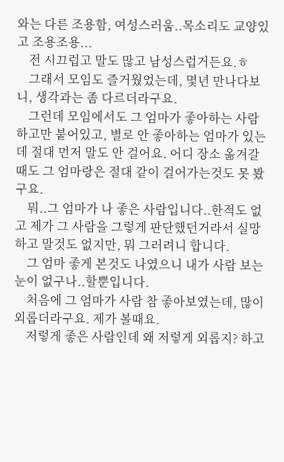와는 다른 조용함, 여성스러움..목소리도 교양있고 조용조용...
    전 시끄럽고 말도 많고 남성스럽거든요.ㅎ
    그래서 모임도 즐거웠었는데, 몇년 만나다보니, 생각과는 좀 다르더라구요.
    그런데 모임에서도 그 엄마가 좋아하는 사람하고만 붙어있고, 별로 안 좋아하는 엄마가 있는데 절대 먼저 말도 안 걸어요. 어디 장소 옮겨갈때도 그 엄마랑은 절대 같이 걸어가는것도 못 봤구요.
    뭐..그 엄마가 나 좋은 사람입니다..한적도 없고 제가 그 사람을 그렇게 판단했던거라서 실망하고 말것도 없지만, 뭐 그러려니 합니다.
    그 엄마 좋게 본것도 나였으니 내가 사람 보는 눈이 없구나..할뿐입니다.
    처음에 그 엄마가 사람 참 좋아보였는데, 많이 외롭더라구요. 제가 볼때요.
    저렇게 좋은 사람인데 왜 저렇게 외롭지? 하고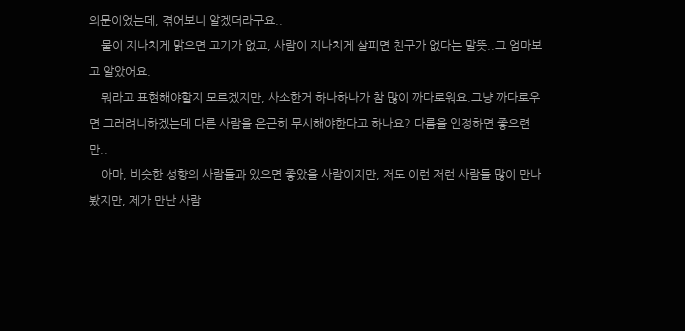의문이었는데, 겪어보니 알겠더라구요..
    물이 지나치게 맑으면 고기가 없고, 사람이 지나치게 살피면 친구가 없다는 말뜻..그 엄마보고 알았어요.
    뭐라고 표현해야할지 모르겠지만, 사소한거 하나하나가 참 많이 까다로워요.그냥 까다로우면 그러려니하겠는데 다른 사람을 은근히 무시해야한다고 하나요? 다름을 인정하면 좋으련만..
    아마, 비슷한 성향의 사람들과 있으면 좋았을 사람이지만, 저도 이런 저런 사람들 많이 만나봤지만, 제가 만난 사람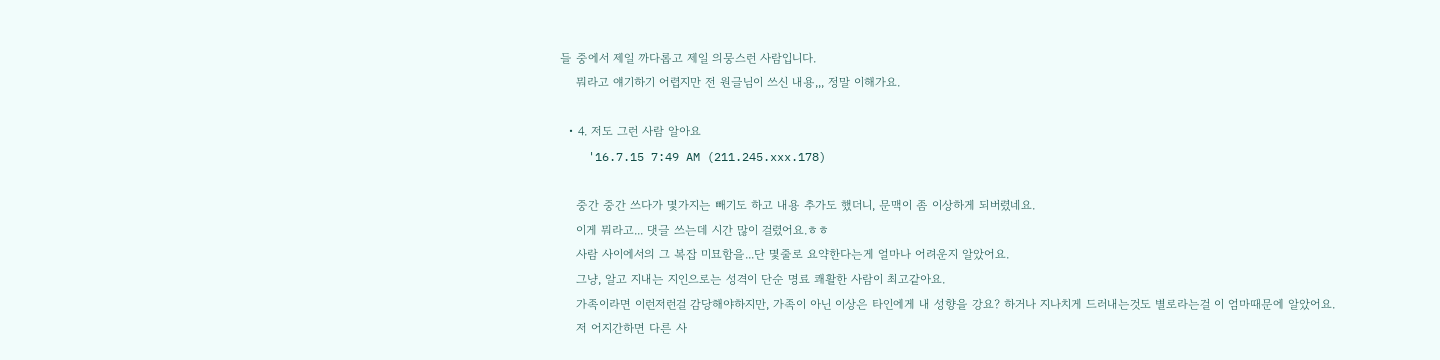들 중에서 제일 까다롭고 제일 의뭉스런 사람입니다.
    뭐라고 얘기하기 어렵지만 전 원글님이 쓰신 내용,,, 정말 이해가요.

  • 4. 저도 그런 사람 알아요
    '16.7.15 7:49 AM (211.245.xxx.178)

    중간 중간 쓰다가 몇가지는 빼기도 하고 내용 추가도 했더니, 문맥이 좀 이상하게 되버렸네요.
    이게 뭐라고... 댓글 쓰는데 시간 많이 걸렸어요.ㅎㅎ
    사람 사이에서의 그 복잡 미묘함을...단 몇줄로 요약한다는게 얼마나 어려운지 알았어요.
    그냥, 알고 지내는 지인으로는 성격이 단순 명료 쾌활한 사람이 최고같아요.
    가족이라면 이런저런걸 감당해야하지만, 가족이 아닌 이상은 타인에게 내 성향을 강요? 하거나 지나치게 드러내는것도 별로라는걸 이 엄마때문에 알았어요.
    저 어지간하면 다른 사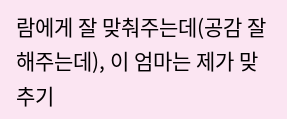람에게 잘 맞춰주는데(공감 잘해주는데), 이 엄마는 제가 맞추기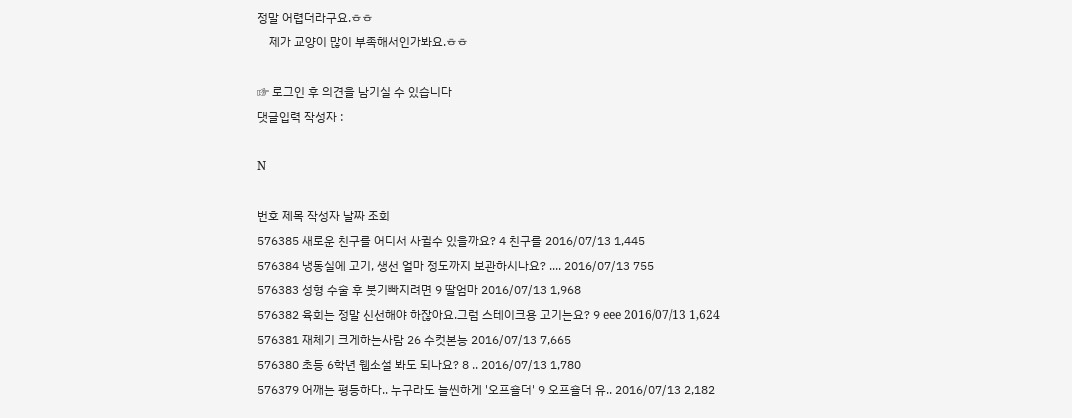정말 어렵더라구요.ㅎㅎ
    제가 교양이 많이 부족해서인가봐요.ㅎㅎ

☞ 로그인 후 의견을 남기실 수 있습니다
댓글입력 작성자 :

N

번호 제목 작성자 날짜 조회
576385 새로운 친구를 어디서 사귈수 있을까요? 4 친구를 2016/07/13 1,445
576384 냉동실에 고기, 생선 얼마 정도까지 보관하시나요? .... 2016/07/13 755
576383 성형 수술 후 붓기빠지려면 9 딸엄마 2016/07/13 1,968
576382 육회는 정말 신선해야 하잖아요.그럼 스테이크용 고기는요? 9 eee 2016/07/13 1,624
576381 재체기 크게하는사람 26 수컷본능 2016/07/13 7,665
576380 초등 6학년 웹소설 봐도 되나요? 8 .. 2016/07/13 1,780
576379 어깨는 평등하다.. 누구라도 늘씬하게 '오프숄더' 9 오프숄더 유.. 2016/07/13 2,182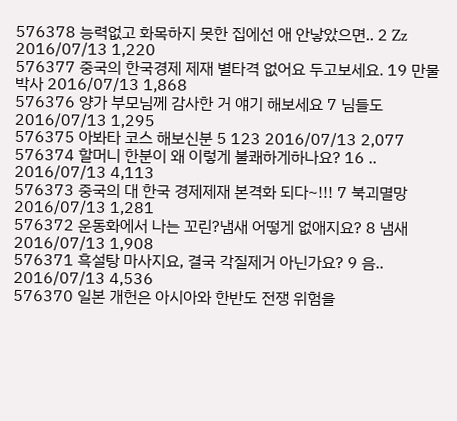576378 능력없고 화목하지 못한 집에선 애 안낳았으면.. 2 Zz 2016/07/13 1,220
576377 중국의 한국경제 제재 별타격 없어요 두고보세요. 19 만물박사 2016/07/13 1,868
576376 양가 부모님께 감사한 거 얘기 해보세요 7 님들도 2016/07/13 1,295
576375 아봐타 코스 해보신분 5 123 2016/07/13 2,077
576374 할머니 한분이 왜 이렇게 불쾌하게하나요? 16 .. 2016/07/13 4,113
576373 중국의 대 한국 경제제재 본격화 되다~!!! 7 북괴멸망 2016/07/13 1,281
576372 운동화에서 나는 꼬린?냄새 어떻게 없애지요? 8 냄새 2016/07/13 1,908
576371 흑설탕 마사지요, 결국 각질제거 아닌가요? 9 음.. 2016/07/13 4,536
576370 일본 개헌은 아시아와 한반도 전쟁 위험을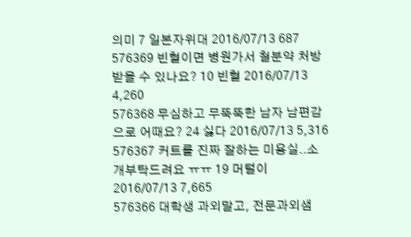의미 7 일본자위대 2016/07/13 687
576369 빈혈이면 병원가서 철분약 처방 받을 수 있나요? 10 빈혈 2016/07/13 4,260
576368 무심하고 무뚝뚝한 남자 남편감으로 어때요? 24 싫다 2016/07/13 5,316
576367 커트를 진짜 잘하는 미용실..소개부탁드려요 ㅠㅠ 19 머털이 2016/07/13 7,665
576366 대학생 과외말고, 전문과외샘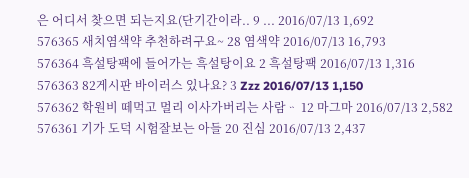은 어디서 찾으면 되는지요(단기간이라.. 9 ... 2016/07/13 1,692
576365 새치염색약 추천하려구요~ 28 염색약 2016/07/13 16,793
576364 흑설탕팩에 들어가는 흑설탕이요 2 흑설탕팩 2016/07/13 1,316
576363 82게시판 바이러스 있나요? 3 Zzz 2016/07/13 1,150
576362 학원비 떼먹고 멀리 이사가버리는 사람ᆢ 12 마그마 2016/07/13 2,582
576361 기가 도덕 시험잘보는 아들 20 진심 2016/07/13 2,437